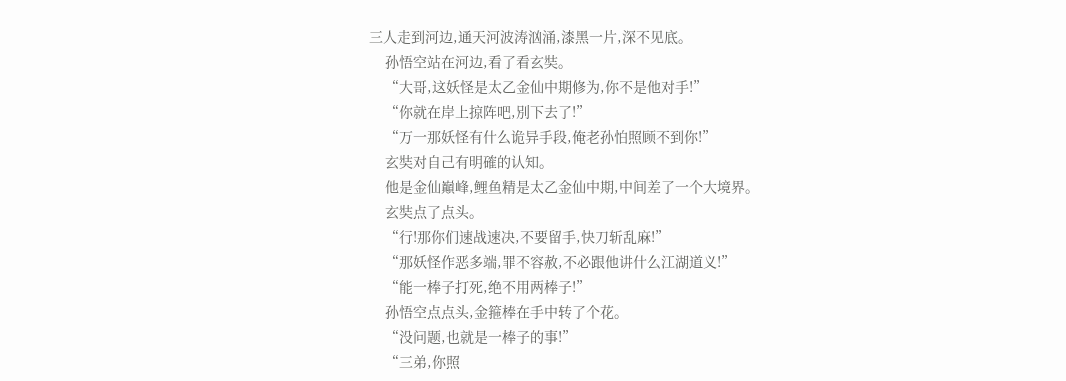三人走到河边,通天河波涛汹涌,漆黑一片,深不见底。
    孙悟空站在河边,看了看玄奘。
    “大哥,这妖怪是太乙金仙中期修为,你不是他对手!”
    “你就在岸上掠阵吧,別下去了!”
    “万一那妖怪有什么诡异手段,俺老孙怕照顾不到你!”
    玄奘对自己有明確的认知。
    他是金仙巔峰,鲤鱼精是太乙金仙中期,中间差了一个大境界。
    玄奘点了点头。
    “行!那你们速战速决,不要留手,快刀斩乱麻!”
    “那妖怪作恶多端,罪不容赦,不必跟他讲什么江湖道义!”
    “能一棒子打死,绝不用两棒子!”
    孙悟空点点头,金箍棒在手中转了个花。
    “没问题,也就是一棒子的事!”
    “三弟,你照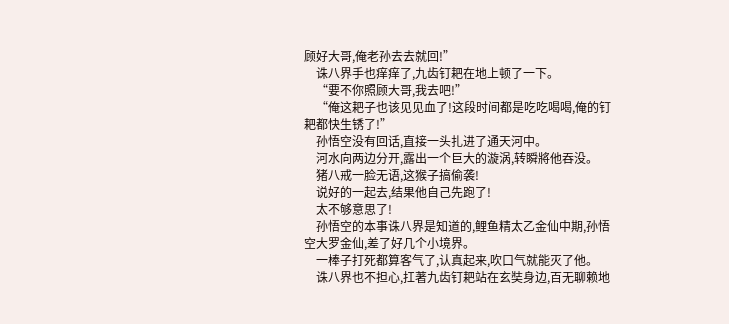顾好大哥,俺老孙去去就回!”
    诛八界手也痒痒了,九齿钉耙在地上顿了一下。
    “要不你照顾大哥,我去吧!”
    “俺这耙子也该见见血了!这段时间都是吃吃喝喝,俺的钉耙都快生锈了!”
    孙悟空没有回话,直接一头扎进了通天河中。
    河水向两边分开,露出一个巨大的漩涡,转瞬將他吞没。
    猪八戒一脸无语,这猴子搞偷袭!
    说好的一起去,结果他自己先跑了!
    太不够意思了!
    孙悟空的本事诛八界是知道的,鲤鱼精太乙金仙中期,孙悟空大罗金仙,差了好几个小境界。
    一棒子打死都算客气了,认真起来,吹口气就能灭了他。
    诛八界也不担心,扛著九齿钉耙站在玄奘身边,百无聊赖地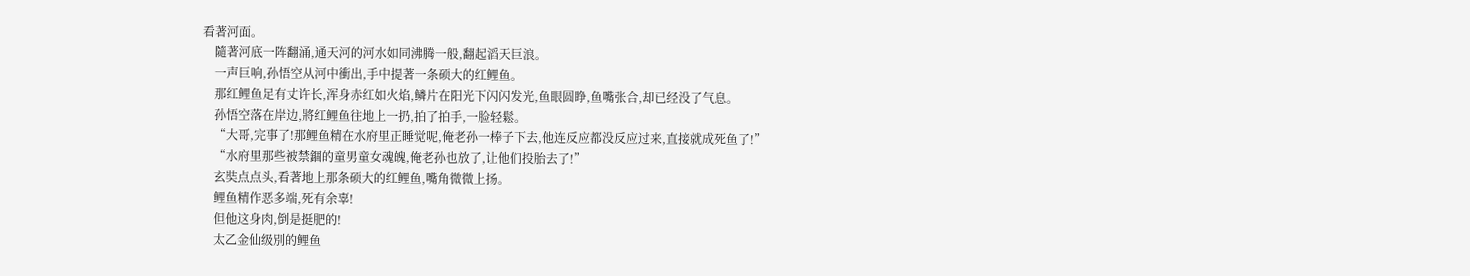看著河面。
    隨著河底一阵翻涌,通天河的河水如同沸腾一般,翻起滔天巨浪。
    一声巨响,孙悟空从河中衝出,手中提著一条硕大的红鲤鱼。
    那红鲤鱼足有丈许长,浑身赤红如火焰,鳞片在阳光下闪闪发光,鱼眼圆睁,鱼嘴张合,却已经没了气息。
    孙悟空落在岸边,將红鲤鱼往地上一扔,拍了拍手,一脸轻鬆。
    “大哥,完事了!那鲤鱼精在水府里正睡觉呢,俺老孙一棒子下去,他连反应都没反应过来,直接就成死鱼了!”
    “水府里那些被禁錮的童男童女魂魄,俺老孙也放了,让他们投胎去了!”
    玄奘点点头,看著地上那条硕大的红鲤鱼,嘴角微微上扬。
    鲤鱼精作恶多端,死有余辜!
    但他这身肉,倒是挺肥的!
    太乙金仙级別的鲤鱼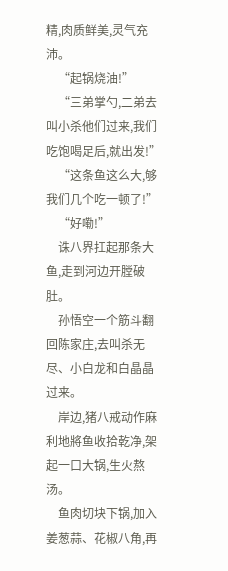精,肉质鲜美,灵气充沛。
    “起锅烧油!”
    “三弟掌勺,二弟去叫小杀他们过来,我们吃饱喝足后,就出发!”
    “这条鱼这么大,够我们几个吃一顿了!”
    “好嘞!”
    诛八界扛起那条大鱼,走到河边开膛破肚。
    孙悟空一个筋斗翻回陈家庄,去叫杀无尽、小白龙和白晶晶过来。
    岸边,猪八戒动作麻利地將鱼收拾乾净,架起一口大锅,生火熬汤。
    鱼肉切块下锅,加入姜葱蒜、花椒八角,再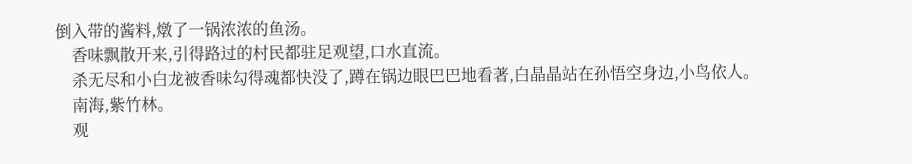倒入带的酱料,燉了一锅浓浓的鱼汤。
    香味飘散开来,引得路过的村民都驻足观望,口水直流。
    杀无尽和小白龙被香味勾得魂都快没了,蹲在锅边眼巴巴地看著,白晶晶站在孙悟空身边,小鸟依人。
    南海,紫竹林。
    观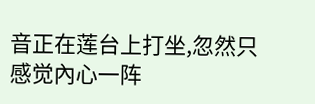音正在莲台上打坐,忽然只感觉內心一阵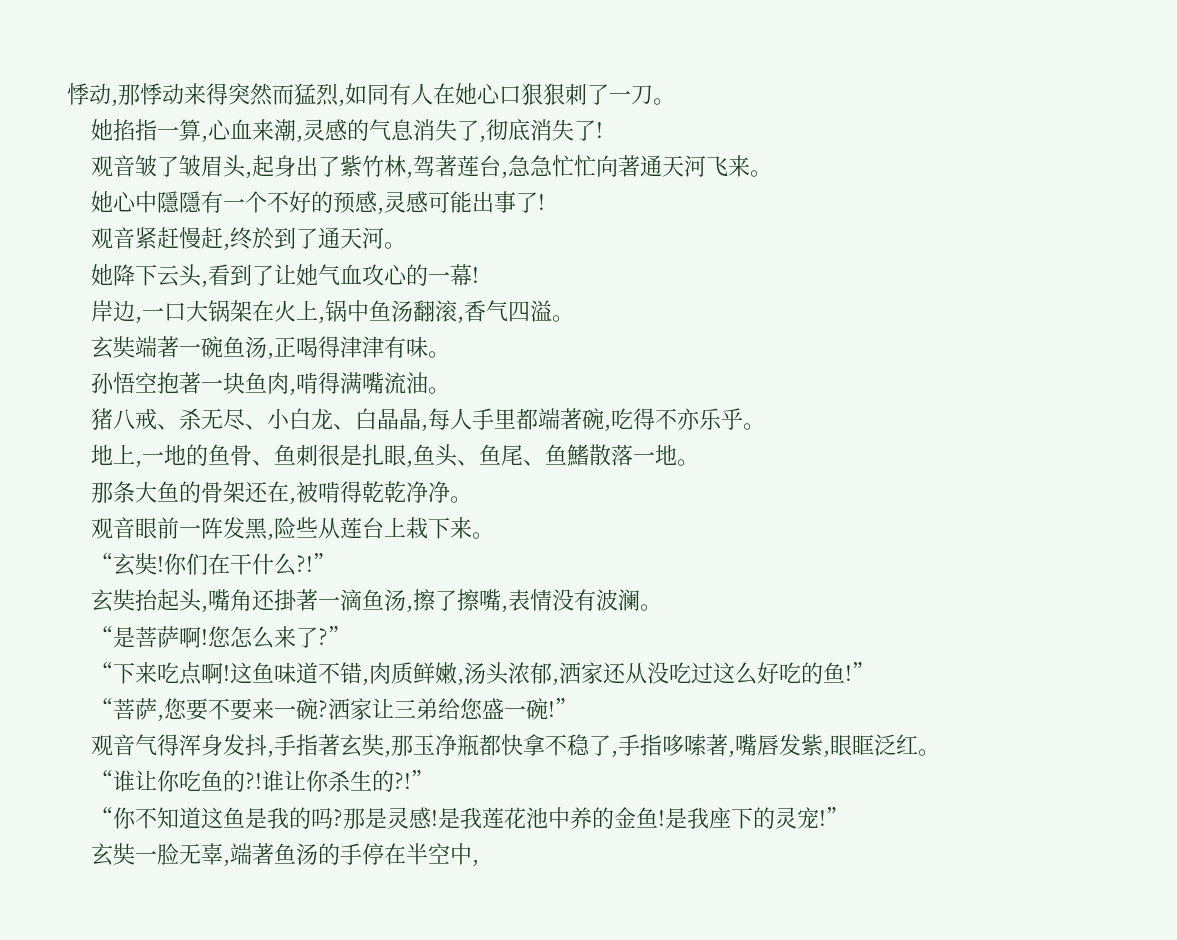悸动,那悸动来得突然而猛烈,如同有人在她心口狠狠刺了一刀。
    她掐指一算,心血来潮,灵感的气息消失了,彻底消失了!
    观音皱了皱眉头,起身出了紫竹林,驾著莲台,急急忙忙向著通天河飞来。
    她心中隱隱有一个不好的预感,灵感可能出事了!
    观音紧赶慢赶,终於到了通天河。
    她降下云头,看到了让她气血攻心的一幕!
    岸边,一口大锅架在火上,锅中鱼汤翻滚,香气四溢。
    玄奘端著一碗鱼汤,正喝得津津有味。
    孙悟空抱著一块鱼肉,啃得满嘴流油。
    猪八戒、杀无尽、小白龙、白晶晶,每人手里都端著碗,吃得不亦乐乎。
    地上,一地的鱼骨、鱼刺很是扎眼,鱼头、鱼尾、鱼鰭散落一地。
    那条大鱼的骨架还在,被啃得乾乾净净。
    观音眼前一阵发黑,险些从莲台上栽下来。
    “玄奘!你们在干什么?!”
    玄奘抬起头,嘴角还掛著一滴鱼汤,擦了擦嘴,表情没有波澜。
    “是菩萨啊!您怎么来了?”
    “下来吃点啊!这鱼味道不错,肉质鲜嫩,汤头浓郁,洒家还从没吃过这么好吃的鱼!”
    “菩萨,您要不要来一碗?洒家让三弟给您盛一碗!”
    观音气得浑身发抖,手指著玄奘,那玉净瓶都快拿不稳了,手指哆嗦著,嘴唇发紫,眼眶泛红。
    “谁让你吃鱼的?!谁让你杀生的?!”
    “你不知道这鱼是我的吗?那是灵感!是我莲花池中养的金鱼!是我座下的灵宠!”
    玄奘一脸无辜,端著鱼汤的手停在半空中,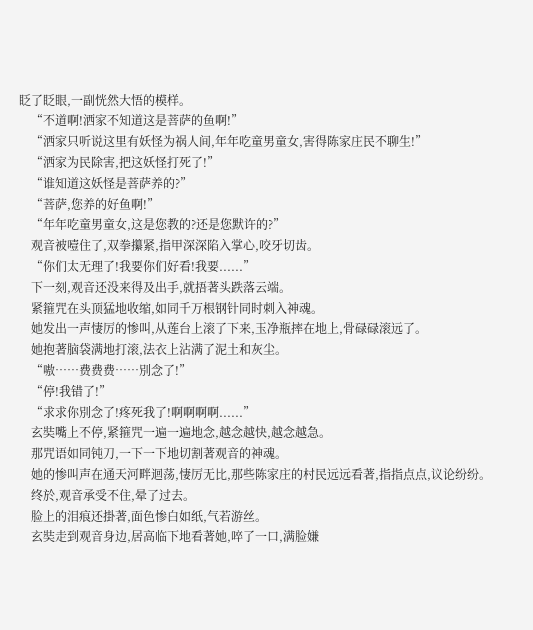眨了眨眼,一副恍然大悟的模样。
    “不道啊!洒家不知道这是菩萨的鱼啊!”
    “洒家只听说这里有妖怪为祸人间,年年吃童男童女,害得陈家庄民不聊生!”
    “洒家为民除害,把这妖怪打死了!”
    “谁知道这妖怪是菩萨养的?”
    “菩萨,您养的好鱼啊!”
    “年年吃童男童女,这是您教的?还是您默许的?”
    观音被噎住了,双拳攥紧,指甲深深陷入掌心,咬牙切齿。
    “你们太无理了!我要你们好看!我要......”
    下一刻,观音还没来得及出手,就捂著头跌落云端。
    紧箍咒在头顶猛地收缩,如同千万根钢针同时刺入神魂。
    她发出一声悽厉的惨叫,从莲台上滚了下来,玉净瓶摔在地上,骨碌碌滚远了。
    她抱著脑袋满地打滚,法衣上沾满了泥土和灰尘。
    “嗷……费费费……別念了!”
    “停!我错了!”
    “求求你別念了!疼死我了!啊啊啊啊......”
    玄奘嘴上不停,紧箍咒一遍一遍地念,越念越快,越念越急。
    那咒语如同钝刀,一下一下地切割著观音的神魂。
    她的惨叫声在通天河畔迴荡,悽厉无比,那些陈家庄的村民远远看著,指指点点,议论纷纷。
    终於,观音承受不住,晕了过去。
    脸上的泪痕还掛著,面色惨白如纸,气若游丝。
    玄奘走到观音身边,居高临下地看著她,啐了一口,满脸嫌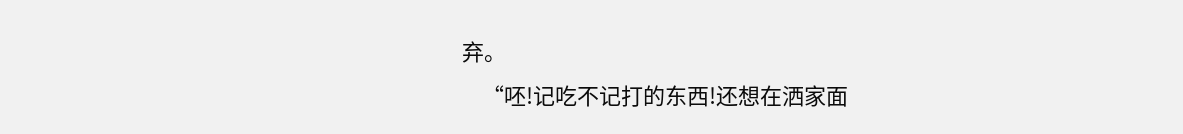弃。
    “呸!记吃不记打的东西!还想在洒家面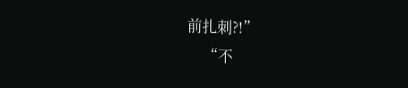前扎刺?!”
    “不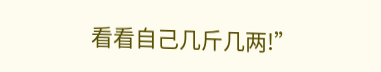看看自己几斤几两!”